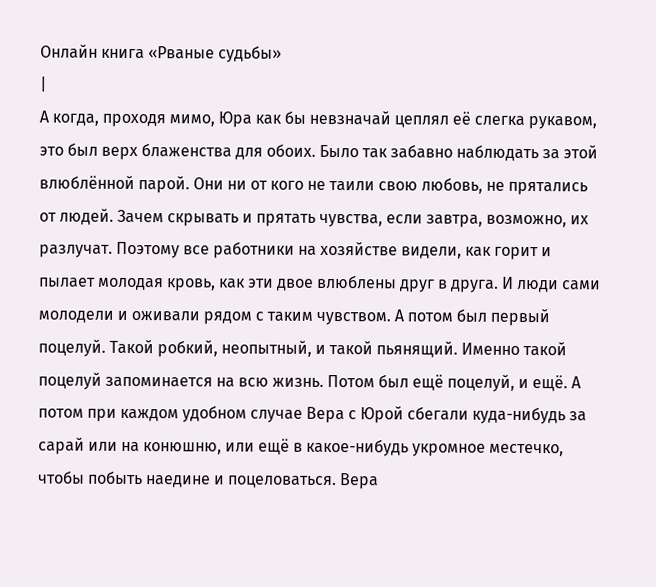Онлайн книга «Рваные судьбы»
|
А когда, проходя мимо, Юра как бы невзначай цеплял её слегка рукавом, это был верх блаженства для обоих. Было так забавно наблюдать за этой влюблённой парой. Они ни от кого не таили свою любовь, не прятались от людей. Зачем скрывать и прятать чувства, если завтра, возможно, их разлучат. Поэтому все работники на хозяйстве видели, как горит и пылает молодая кровь, как эти двое влюблены друг в друга. И люди сами молодели и оживали рядом с таким чувством. А потом был первый поцелуй. Такой робкий, неопытный, и такой пьянящий. Именно такой поцелуй запоминается на всю жизнь. Потом был ещё поцелуй, и ещё. А потом при каждом удобном случае Вера с Юрой сбегали куда-нибудь за сарай или на конюшню, или ещё в какое-нибудь укромное местечко, чтобы побыть наедине и поцеловаться. Вера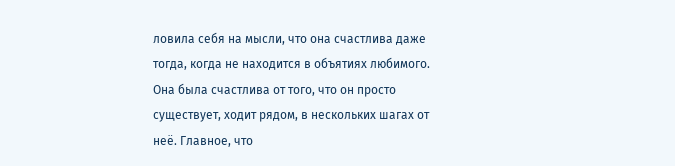ловила себя на мысли, что она счастлива даже тогда, когда не находится в объятиях любимого. Она была счастлива от того, что он просто существует, ходит рядом, в нескольких шагах от неё. Главное, что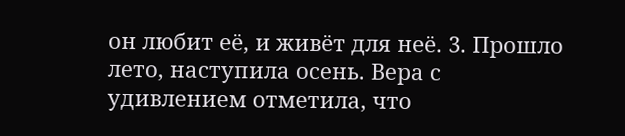он любит её, и живёт для неё. 3. Прошло лето, наступила осень. Вера с удивлением отметила, что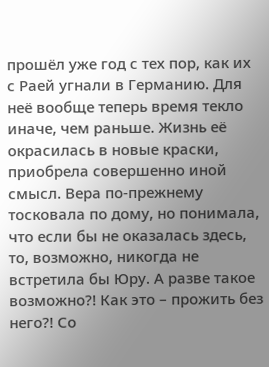прошёл уже год с тех пор, как их с Раей угнали в Германию. Для неё вообще теперь время текло иначе, чем раньше. Жизнь её окрасилась в новые краски, приобрела совершенно иной смысл. Вера по-прежнему тосковала по дому, но понимала, что если бы не оказалась здесь, то, возможно, никогда не встретила бы Юру. А разве такое возможно?! Как это – прожить без него?! Со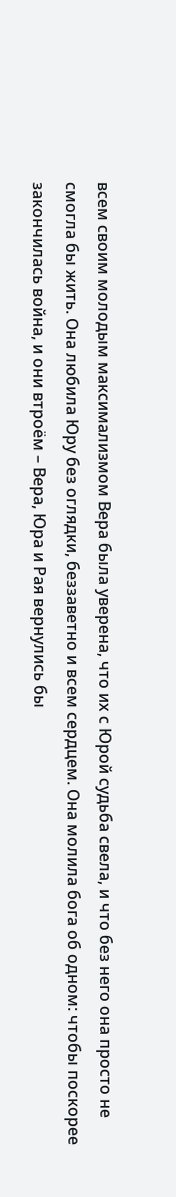всем своим молодым максимализмом Вера была уверена, что их с Юрой судьба свела, и что без него она просто не смогла бы жить. Она любила Юру без оглядки, беззаветно и всем сердцем. Она молила бога об одном: чтобы поскорее закончилась война, и они втроём – Вера, Юра и Рая вернулись бы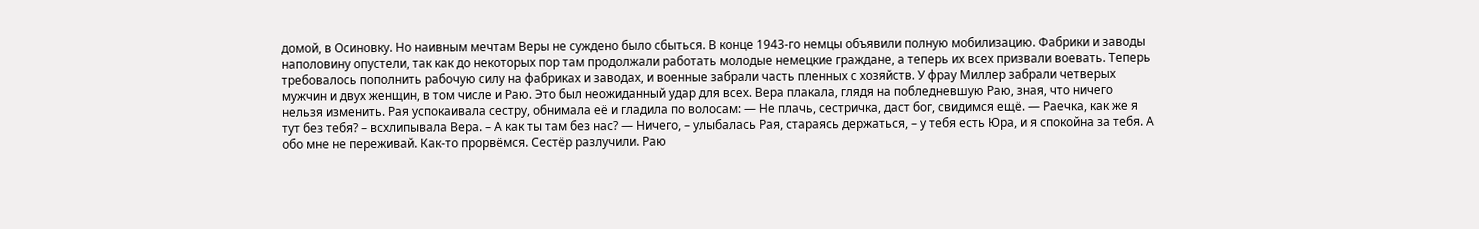домой, в Осиновку. Но наивным мечтам Веры не суждено было сбыться. В конце 1943-го немцы объявили полную мобилизацию. Фабрики и заводы наполовину опустели, так как до некоторых пор там продолжали работать молодые немецкие граждане, а теперь их всех призвали воевать. Теперь требовалось пополнить рабочую силу на фабриках и заводах, и военные забрали часть пленных с хозяйств. У фрау Миллер забрали четверых мужчин и двух женщин, в том числе и Раю. Это был неожиданный удар для всех. Вера плакала, глядя на побледневшую Раю, зная, что ничего нельзя изменить. Рая успокаивала сестру, обнимала её и гладила по волосам: — Не плачь, сестричка, даст бог, свидимся ещё. — Раечка, как же я тут без тебя? – всхлипывала Вера. – А как ты там без нас? — Ничего, – улыбалась Рая, стараясь держаться, – у тебя есть Юра, и я спокойна за тебя. А обо мне не переживай. Как-то прорвёмся. Сестёр разлучили. Раю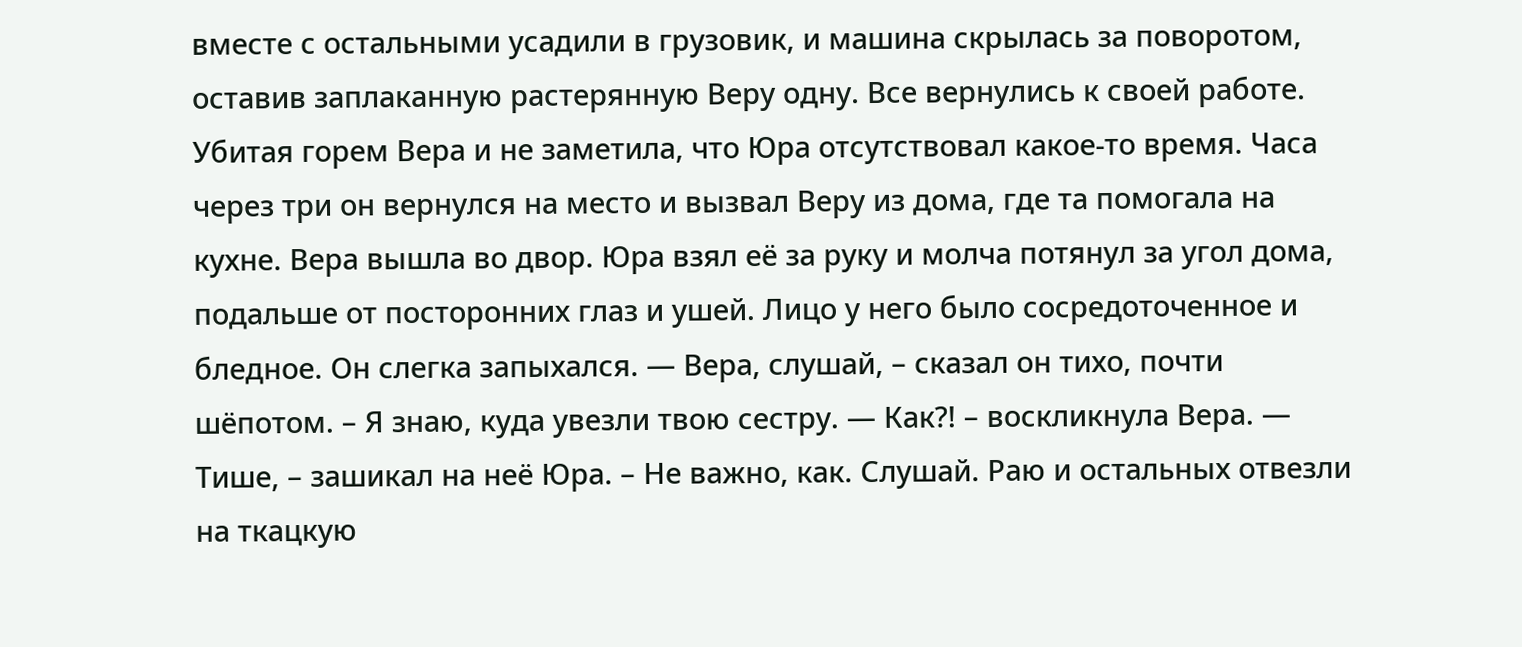вместе с остальными усадили в грузовик, и машина скрылась за поворотом, оставив заплаканную растерянную Веру одну. Все вернулись к своей работе. Убитая горем Вера и не заметила, что Юра отсутствовал какое-то время. Часа через три он вернулся на место и вызвал Веру из дома, где та помогала на кухне. Вера вышла во двор. Юра взял её за руку и молча потянул за угол дома, подальше от посторонних глаз и ушей. Лицо у него было сосредоточенное и бледное. Он слегка запыхался. — Вера, слушай, – сказал он тихо, почти шёпотом. – Я знаю, куда увезли твою сестру. — Как?! – воскликнула Вера. — Тише, – зашикал на неё Юра. – Не важно, как. Слушай. Раю и остальных отвезли на ткацкую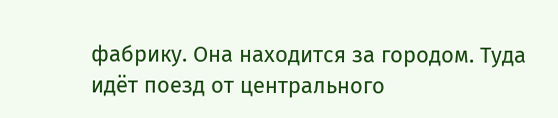фабрику. Она находится за городом. Туда идёт поезд от центрального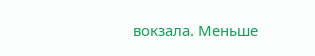вокзала. Меньше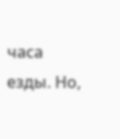часа езды. Но,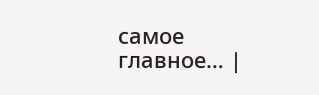самое главное… |